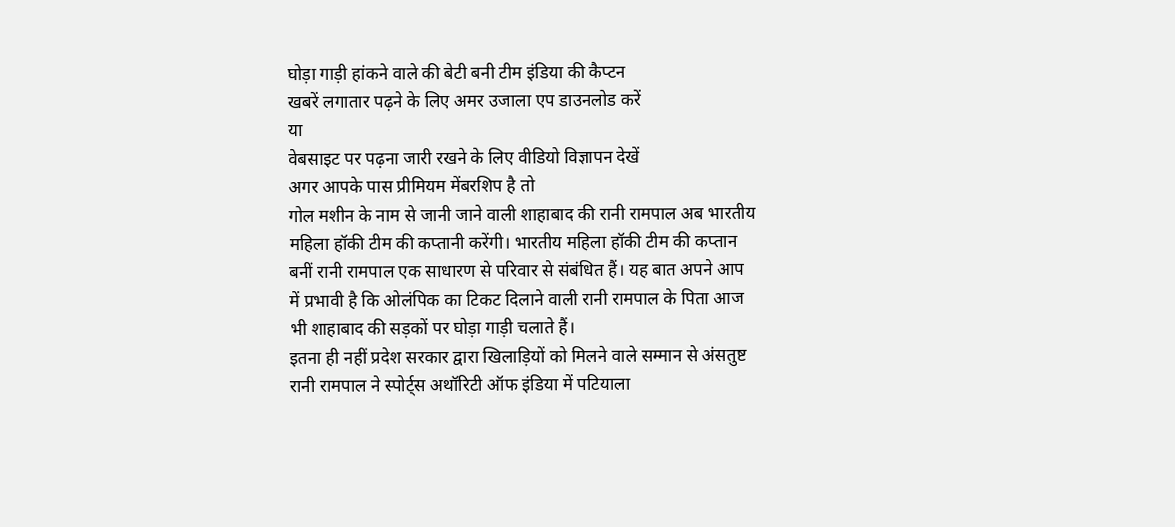घोड़ा गाड़ी हांकने वाले की बेटी बनी टीम इंडिया की कैप्टन
खबरें लगातार पढ़ने के लिए अमर उजाला एप डाउनलोड करें
या
वेबसाइट पर पढ़ना जारी रखने के लिए वीडियो विज्ञापन देखें
अगर आपके पास प्रीमियम मेंबरशिप है तो
गोल मशीन के नाम से जानी जाने वाली शाहाबाद की रानी रामपाल अब भारतीय महिला हॉकी टीम की कप्तानी करेंगी। भारतीय महिला हॉकी टीम की कप्तान बनीं रानी रामपाल एक साधारण से परिवार से संबंधित हैं। यह बात अपने आप में प्रभावी है कि ओलंपिक का टिकट दिलाने वाली रानी रामपाल के पिता आज भी शाहाबाद की सड़कों पर घोड़ा गाड़ी चलाते हैं।
इतना ही नहीं प्रदेश सरकार द्वारा खिलाड़ियों को मिलने वाले सम्मान से अंसतुष्ट रानी रामपाल ने स्पोर्ट्स अथॉरिटी ऑफ इंडिया में पटियाला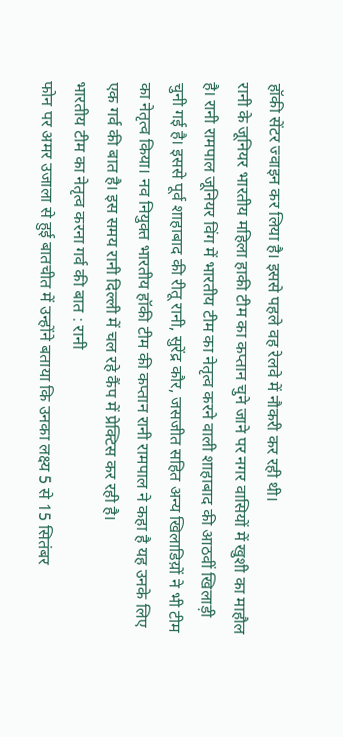हॉकी सेंटर ज्वाइन कर लिया है। इससे पहले वह रेलवे में नौकरी कर रही थी।
रानी के जूनियर भारतीय महिला हाकी टीम का कप्तान चुने जाने पर नगर वासियों में खुशी का माहौल है। रानी रामपाल जूनियर विंग में भारतीय टीम का नेतृत्व करने वाली शाहाबाद की आठवीं खिलाड़ी चुनी गई है। इससे पूर्व शाहाबाद की रीतू रानी, सुरेंद्र कौर, जसजीत सहित अन्य खिलाडिय़ों ने भी टीम का नेतृत्व किया। नव नियुक्त भारतीय हॉकी टीम की कप्तान रानी रामपाल ने कहा है यह उनके लिए एक गर्व की बात है। इस समय रानी दिल्ली में चल रहे कैंप में प्रेक्टिस कर रही है।
भारतीय टीम का नेतृत्व करना गर्व की बात : रानी
फोन पर अमर उजाला से हुई बातचीत में उन्होंने बताया कि उनका लक्ष्य 5 से 15 सितंबर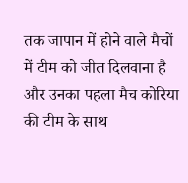तक जापान में होने वाले मैचों में टीम को जीत दिलवाना है और उनका पहला मैच कोरिया की टीम के साथ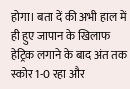होगा। बता दें की अभी हाल में ही हुए जापान के खिलाफ हेट्रिक लगाने के बाद अंत तक स्कोर 1-0 रहा और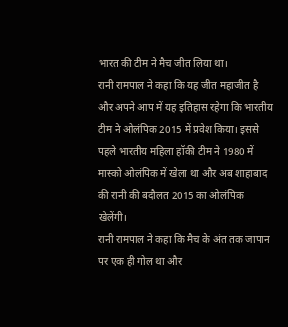भारत की टीम ने मैच जीत लिया था।
रानी रामपाल ने कहा कि यह जीत महाजीत है और अपने आप में यह इतिहास रहेगा कि भारतीय टीम ने ओलंपिक 2015 में प्रवेश किया। इससे पहले भारतीय महिला हॉकी टीम ने 1980 में मास्को ओलंपिक में खेला था और अब शाहाबाद की रानी की बदौलत 2015 का ओलंपिक खेलेंगी।
रानी रामपाल ने कहा कि मैच के अंत तक जापान पर एक ही गोल था और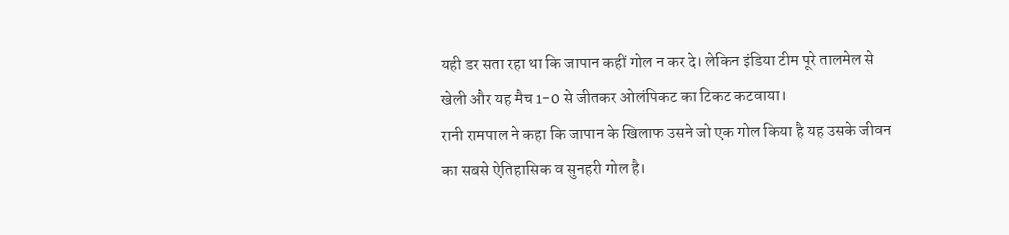यही डर सता रहा था कि जापान कहीं गोल न कर दे। लेकिन इंडिया टीम पूरे तालमेल से खेली और यह मैच 1-0 से जीतकर ओलंपिकट का टिकट कटवाया।
रानी रामपाल ने कहा कि जापान के खिलाफ उसने जो एक गोल किया है यह उसके जीवन का सबसे ऐतिहासिक व सुनहरी गोल है।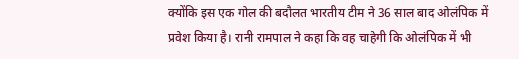क्योंकि इस एक गोल की बदौलत भारतीय टीम ने 36 साल बाद ओलंपिक में प्रवेश किया है। रानी रामपाल ने कहा कि वह चाहेगी कि ओलंपिक में भी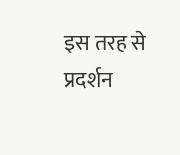इस तरह से प्रदर्शन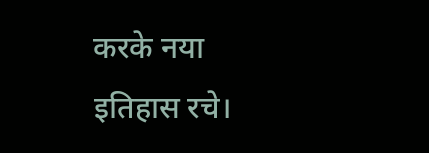करके नया इतिहास रचे।